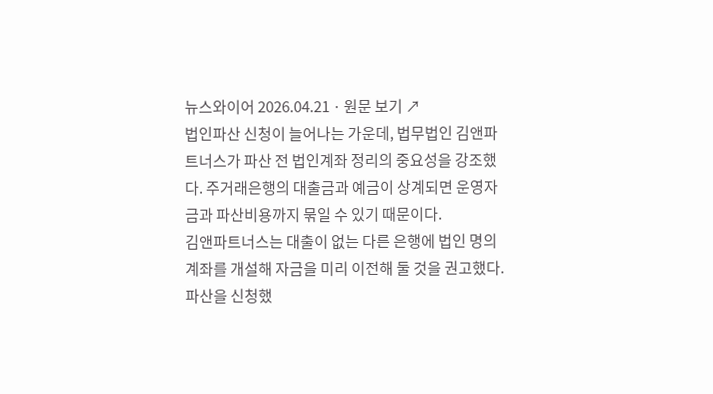뉴스와이어 2026.04.21 · 원문 보기 ↗
법인파산 신청이 늘어나는 가운데, 법무법인 김앤파트너스가 파산 전 법인계좌 정리의 중요성을 강조했다. 주거래은행의 대출금과 예금이 상계되면 운영자금과 파산비용까지 묶일 수 있기 때문이다.
김앤파트너스는 대출이 없는 다른 은행에 법인 명의 계좌를 개설해 자금을 미리 이전해 둘 것을 권고했다. 파산을 신청했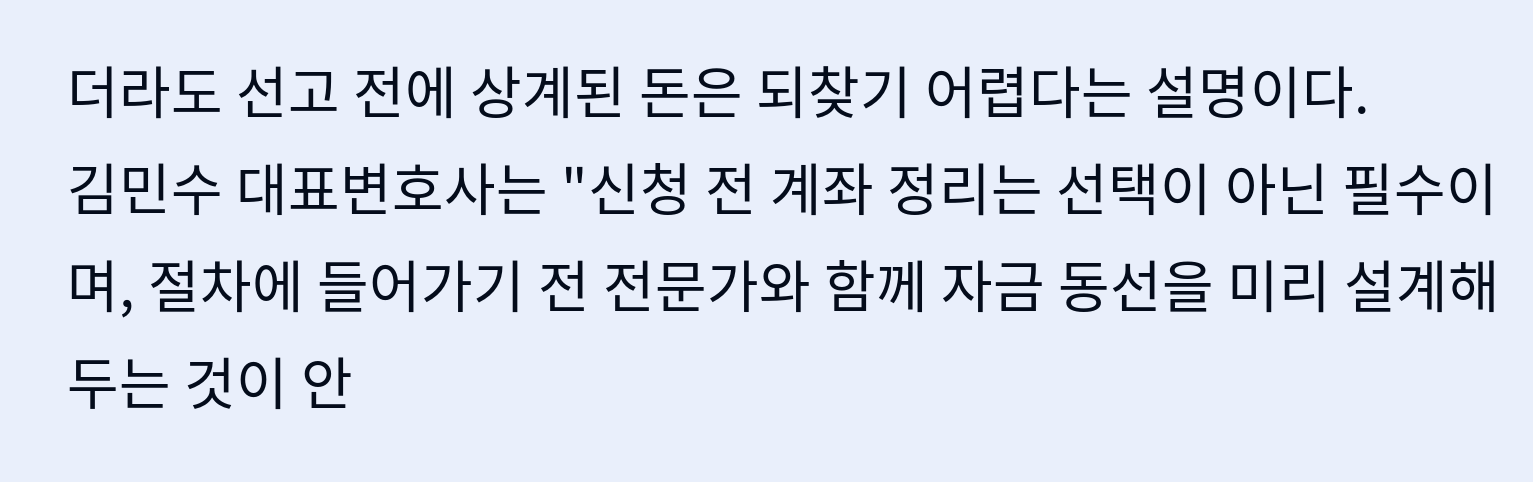더라도 선고 전에 상계된 돈은 되찾기 어렵다는 설명이다.
김민수 대표변호사는 "신청 전 계좌 정리는 선택이 아닌 필수이며, 절차에 들어가기 전 전문가와 함께 자금 동선을 미리 설계해 두는 것이 안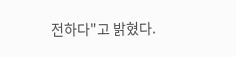전하다"고 밝혔다.